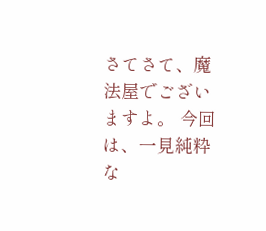さてさて、魔法屋でございますよ。 今回は、一見純粋な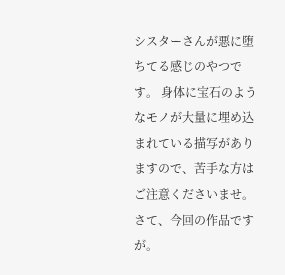シスターさんが悪に堕ちてる感じのやつです。 身体に宝石のようなモノが大量に埋め込まれている描写がありますので、苦手な方はご注意くださいませ。 さて、今回の作品ですが。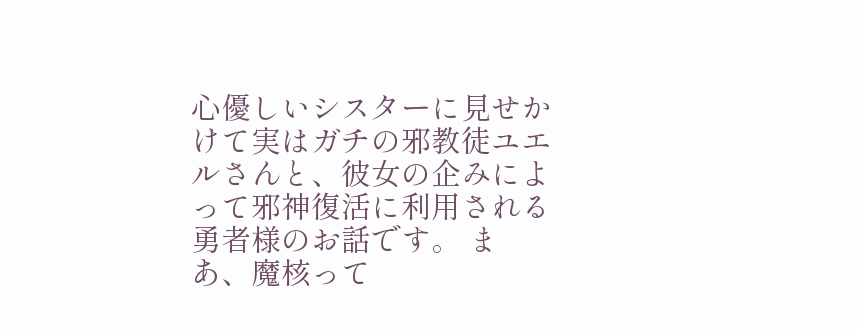心優しいシスターに見せかけて実はガチの邪教徒ユエルさんと、彼女の企みによって邪神復活に利用される勇者様のお話です。 まあ、魔核って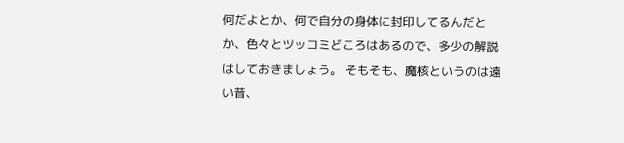何だよとか、何で自分の身体に封印してるんだとか、色々とツッコミどころはあるので、多少の解説はしておきましょう。 そもそも、魔核というのは遠い昔、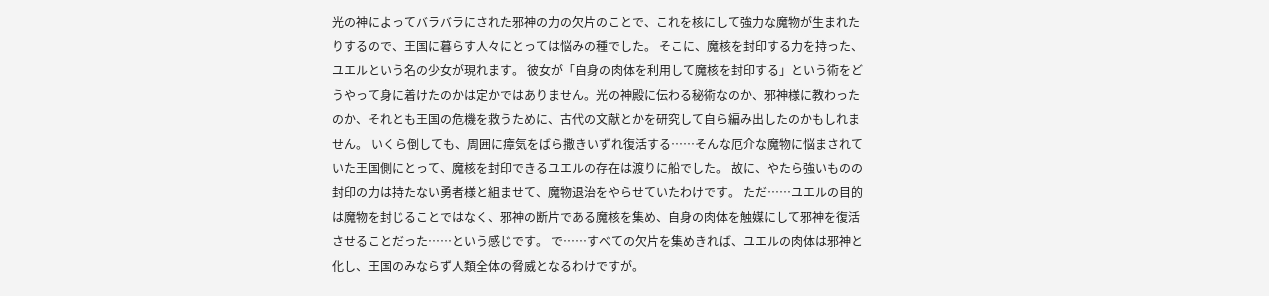光の神によってバラバラにされた邪神の力の欠片のことで、これを核にして強力な魔物が生まれたりするので、王国に暮らす人々にとっては悩みの種でした。 そこに、魔核を封印する力を持った、ユエルという名の少女が現れます。 彼女が「自身の肉体を利用して魔核を封印する」という術をどうやって身に着けたのかは定かではありません。光の神殿に伝わる秘術なのか、邪神様に教わったのか、それとも王国の危機を救うために、古代の文献とかを研究して自ら編み出したのかもしれません。 いくら倒しても、周囲に瘴気をばら撒きいずれ復活する……そんな厄介な魔物に悩まされていた王国側にとって、魔核を封印できるユエルの存在は渡りに船でした。 故に、やたら強いものの封印の力は持たない勇者様と組ませて、魔物退治をやらせていたわけです。 ただ……ユエルの目的は魔物を封じることではなく、邪神の断片である魔核を集め、自身の肉体を触媒にして邪神を復活させることだった……という感じです。 で……すべての欠片を集めきれば、ユエルの肉体は邪神と化し、王国のみならず人類全体の脅威となるわけですが。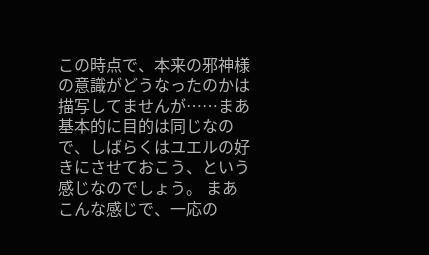この時点で、本来の邪神様の意識がどうなったのかは描写してませんが……まあ基本的に目的は同じなので、しばらくはユエルの好きにさせておこう、という感じなのでしょう。 まあこんな感じで、一応の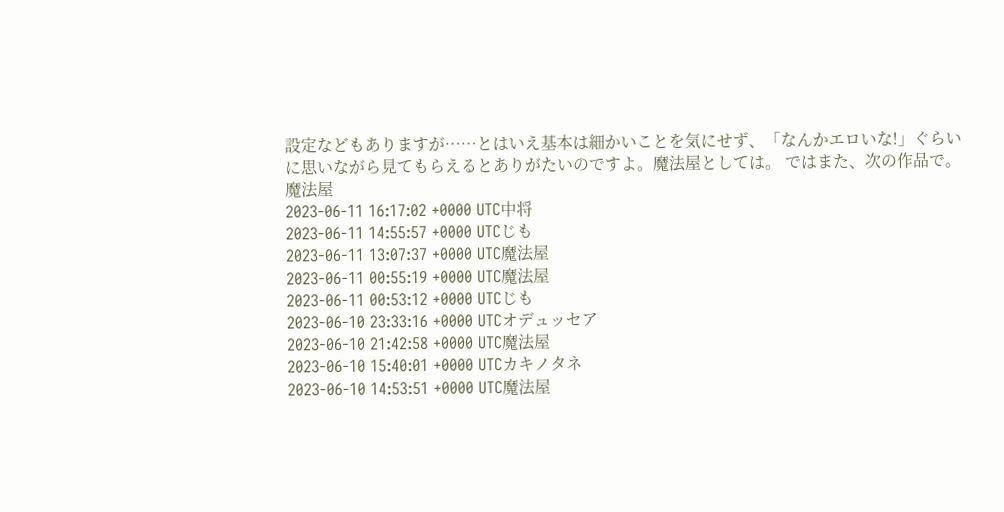設定などもありますが……とはいえ基本は細かいことを気にせず、「なんかエロいな!」ぐらいに思いながら見てもらえるとありがたいのですよ。魔法屋としては。 ではまた、次の作品で。
魔法屋
2023-06-11 16:17:02 +0000 UTC中将
2023-06-11 14:55:57 +0000 UTCじも
2023-06-11 13:07:37 +0000 UTC魔法屋
2023-06-11 00:55:19 +0000 UTC魔法屋
2023-06-11 00:53:12 +0000 UTCじも
2023-06-10 23:33:16 +0000 UTCオデュッセア
2023-06-10 21:42:58 +0000 UTC魔法屋
2023-06-10 15:40:01 +0000 UTCカキノタネ
2023-06-10 14:53:51 +0000 UTC魔法屋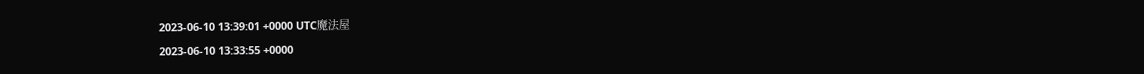2023-06-10 13:39:01 +0000 UTC魔法屋
2023-06-10 13:33:55 +0000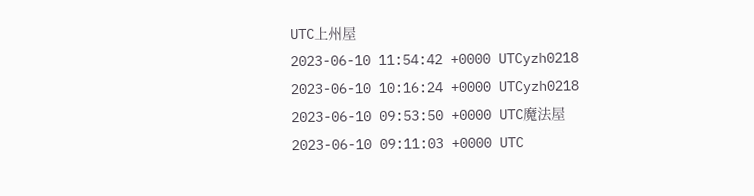UTC上州屋
2023-06-10 11:54:42 +0000 UTCyzh0218
2023-06-10 10:16:24 +0000 UTCyzh0218
2023-06-10 09:53:50 +0000 UTC魔法屋
2023-06-10 09:11:03 +0000 UTC